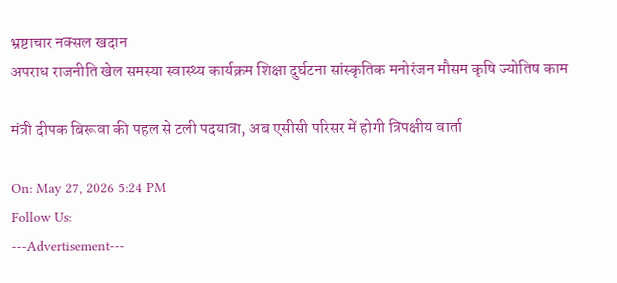भ्रष्टाचार नक्सल खदान
अपराध राजनीति खेल समस्या स्वास्थ्य कार्यक्रम शिक्षा दुर्घटना सांस्कृतिक मनोरंजन मौसम कृषि ज्योतिष काम

मंत्री दीपक बिरूवा की पहल से टली पदयात्रा, अब एसीसी परिसर में होगी त्रिपक्षीय वार्ता

On: May 27, 2026 5:24 PM
Follow Us:
---Advertisement---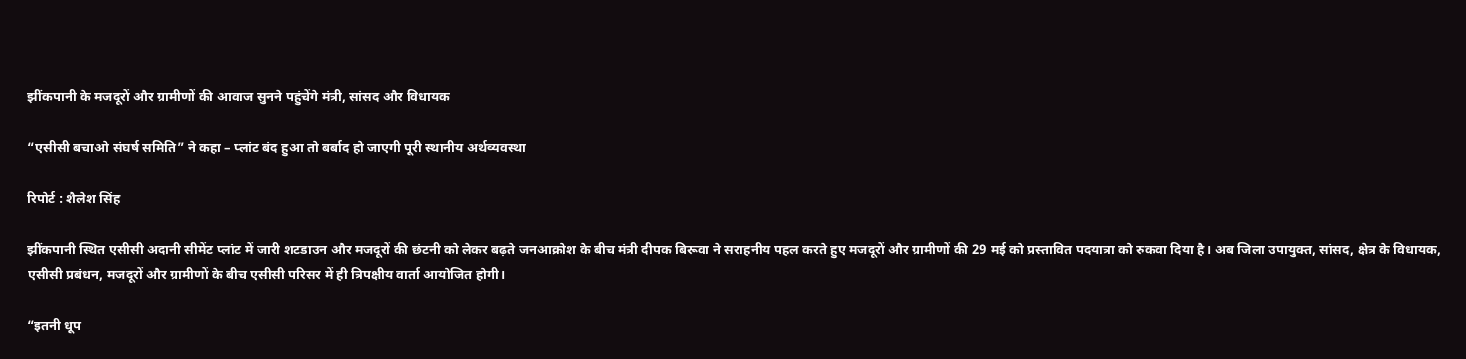झींकपानी के मजदूरों और ग्रामीणों की आवाज सुनने पहुंचेंगे मंत्री, सांसद और विधायक

“एसीसी बचाओ संघर्ष समिति” ने कहा – प्लांट बंद हुआ तो बर्बाद हो जाएगी पूरी स्थानीय अर्थव्यवस्था

रिपोर्ट : शैलेश सिंह

झींकपानी स्थित एसीसी अदानी सीमेंट प्लांट में जारी शटडाउन और मजदूरों की छंटनी को लेकर बढ़ते जनआक्रोश के बीच मंत्री दीपक बिरूवा ने सराहनीय पहल करते हुए मजदूरों और ग्रामीणों की 29 मई को प्रस्तावित पदयात्रा को रुकवा दिया है। अब जिला उपायुक्त, सांसद, क्षेत्र के विधायक, एसीसी प्रबंधन, मजदूरों और ग्रामीणों के बीच एसीसी परिसर में ही त्रिपक्षीय वार्ता आयोजित होगी।

“इतनी धूप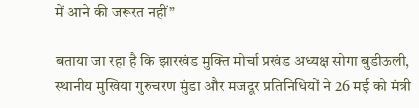में आने की जरूरत नहीं”

बताया जा रहा है कि झारखंड मुक्ति मोर्चा प्रखंड अध्यक्ष सोगा बुडीऊली, स्थानीय मुखिया गुरुचरण मुंडा और मजदूर प्रतिनिधियों ने 26 मई को मंत्री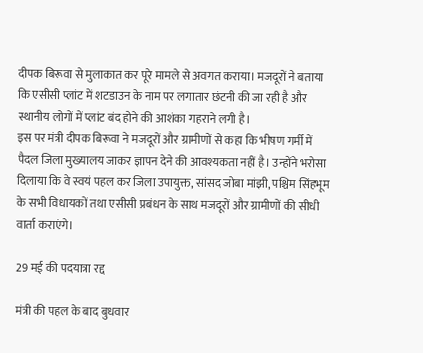दीपक बिरूवा से मुलाकात कर पूरे मामले से अवगत कराया। मजदूरों ने बताया कि एसीसी प्लांट में शटडाउन के नाम पर लगातार छंटनी की जा रही है और स्थानीय लोगों में प्लांट बंद होने की आशंका गहराने लगी है।
इस पर मंत्री दीपक बिरूवा ने मजदूरों और ग्रामीणों से कहा कि भीषण गर्मी में पैदल जिला मुख्यालय जाकर ज्ञापन देने की आवश्यकता नहीं है। उन्होंने भरोसा दिलाया कि वे स्वयं पहल कर जिला उपायुक्त, सांसद जोबा मांझी, पश्चिम सिंहभूम के सभी विधायकों तथा एसीसी प्रबंधन के साथ मजदूरों और ग्रामीणों की सीधी वार्ता कराएंगे।

29 मई की पदयात्रा रद्द

मंत्री की पहल के बाद बुधवार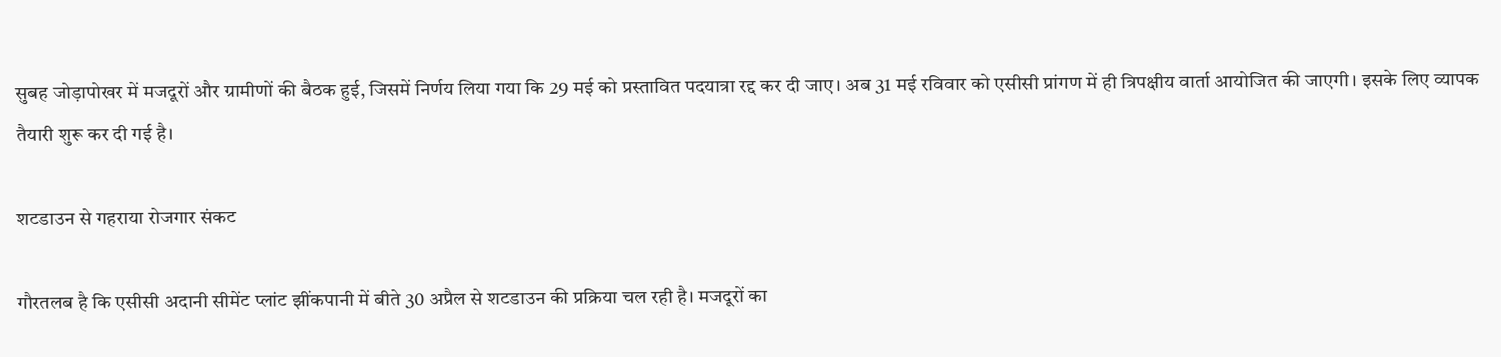सुबह जोड़ापोखर में मजदूरों और ग्रामीणों की बैठक हुई, जिसमें निर्णय लिया गया कि 29 मई को प्रस्तावित पदयात्रा रद्द कर दी जाए। अब 31 मई रविवार को एसीसी प्रांगण में ही त्रिपक्षीय वार्ता आयोजित की जाएगी। इसके लिए व्यापक तैयारी शुरू कर दी गई है।

शटडाउन से गहराया रोजगार संकट

गौरतलब है कि एसीसी अदानी सीमेंट प्लांट झींकपानी में बीते 30 अप्रैल से शटडाउन की प्रक्रिया चल रही है। मजदूरों का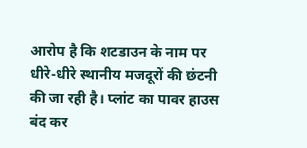आरोप है कि शटडाउन के नाम पर धीरे-धीरे स्थानीय मजदूरों की छंटनी की जा रही है। प्लांट का पावर हाउस बंद कर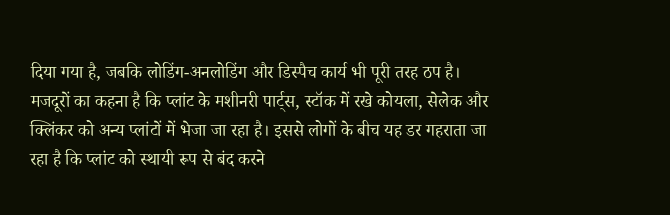दिया गया है, जबकि लोडिंग-अनलोडिंग और डिस्पैच कार्य भी पूरी तरह ठप है।
मजदूरों का कहना है कि प्लांट के मशीनरी पार्ट्स, स्टॉक में रखे कोयला, सेलेक और क्लिंकर को अन्य प्लांटों में भेजा जा रहा है। इससे लोगों के बीच यह डर गहराता जा रहा है कि प्लांट को स्थायी रूप से बंद करने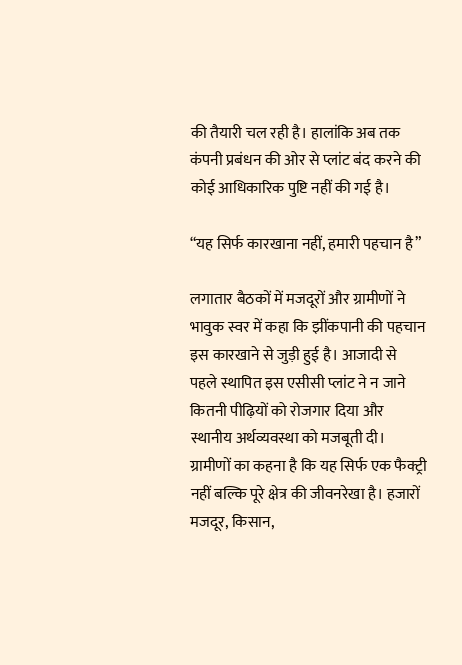की तैयारी चल रही है। हालांकि अब तक कंपनी प्रबंधन की ओर से प्लांट बंद करने की कोई आधिकारिक पुष्टि नहीं की गई है।

“यह सिर्फ कारखाना नहीं, हमारी पहचान है”

लगातार बैठकों में मजदूरों और ग्रामीणों ने भावुक स्वर में कहा कि झींकपानी की पहचान इस कारखाने से जुड़ी हुई है। आजादी से पहले स्थापित इस एसीसी प्लांट ने न जाने कितनी पीढ़ियों को रोजगार दिया और स्थानीय अर्थव्यवस्था को मजबूती दी।
ग्रामीणों का कहना है कि यह सिर्फ एक फैक्ट्री नहीं बल्कि पूरे क्षेत्र की जीवनरेखा है। हजारों मजदूर, किसान,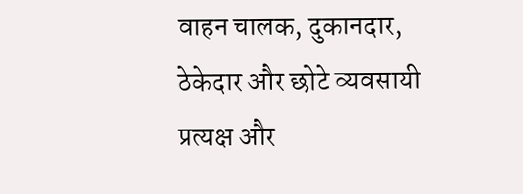वाहन चालक, दुकानदार, ठेकेदार और छोटे व्यवसायी प्रत्यक्ष और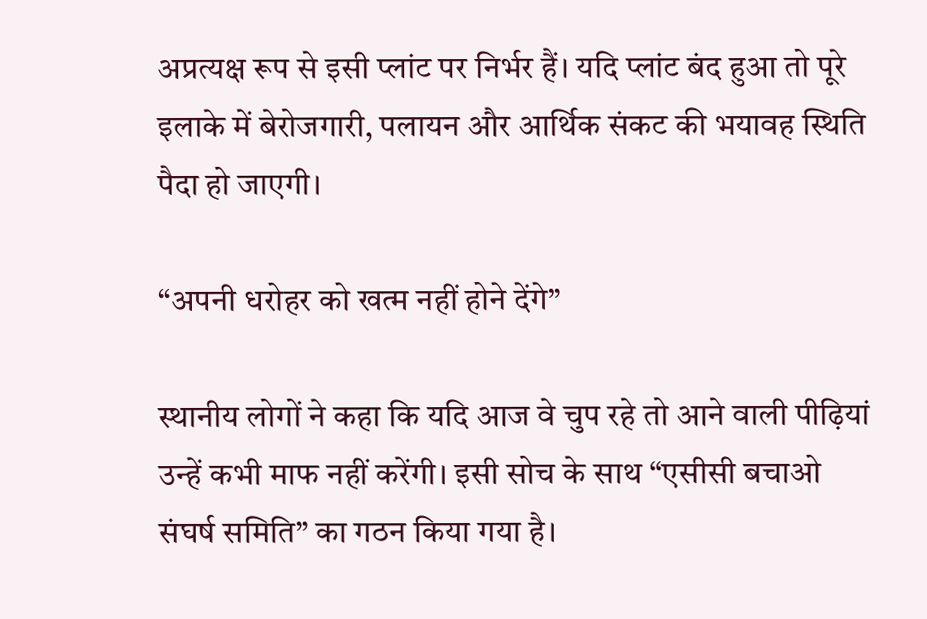अप्रत्यक्ष रूप से इसी प्लांट पर निर्भर हैं। यदि प्लांट बंद हुआ तो पूरे इलाके में बेरोजगारी, पलायन और आर्थिक संकट की भयावह स्थिति पैदा हो जाएगी।

“अपनी धरोहर को खत्म नहीं होने देंगे”

स्थानीय लोगों ने कहा कि यदि आज वे चुप रहे तो आने वाली पीढ़ियां उन्हें कभी माफ नहीं करेंगी। इसी सोच के साथ “एसीसी बचाओ संघर्ष समिति” का गठन किया गया है।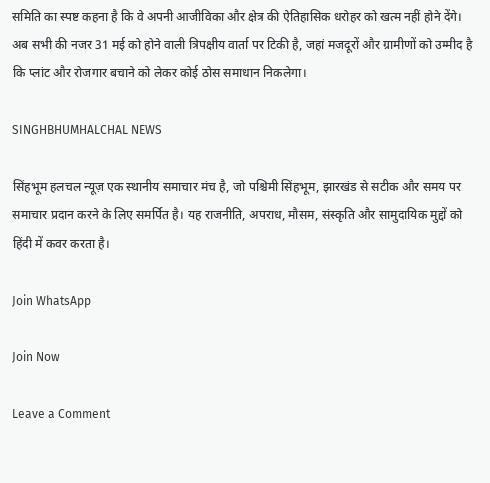समिति का स्पष्ट कहना है कि वे अपनी आजीविका और क्षेत्र की ऐतिहासिक धरोहर को खत्म नहीं होने देंगे।
अब सभी की नजर 31 मई को होने वाली त्रिपक्षीय वार्ता पर टिकी है, जहां मजदूरों और ग्रामीणों को उम्मीद है कि प्लांट और रोजगार बचाने को लेकर कोई ठोस समाधान निकलेगा।

SINGHBHUMHALCHAL NEWS

सिंहभूम हलचल न्यूज़ एक स्थानीय समाचार मंच है, जो पश्चिमी सिंहभूम, झारखंड से सटीक और समय पर समाचार प्रदान करने के लिए समर्पित है। यह राजनीति, अपराध, मौसम, संस्कृति और सामुदायिक मुद्दों को हिंदी में कवर करता है।

Join WhatsApp

Join Now

Leave a Comment